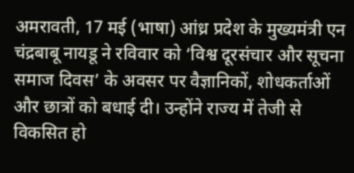अमरावती, 17 मई (भाषा) आंध्र प्रदेश के मुख्यमंत्री एन चंद्रबाबू नायडू ने रविवार को ‘विश्व दूरसंचार और सूचना समाज दिवस’ के अवसर पर वैज्ञानिकों, शोधकर्ताओं और छात्रों को बधाई दी। उन्होंने राज्य में तेजी से विकसित हो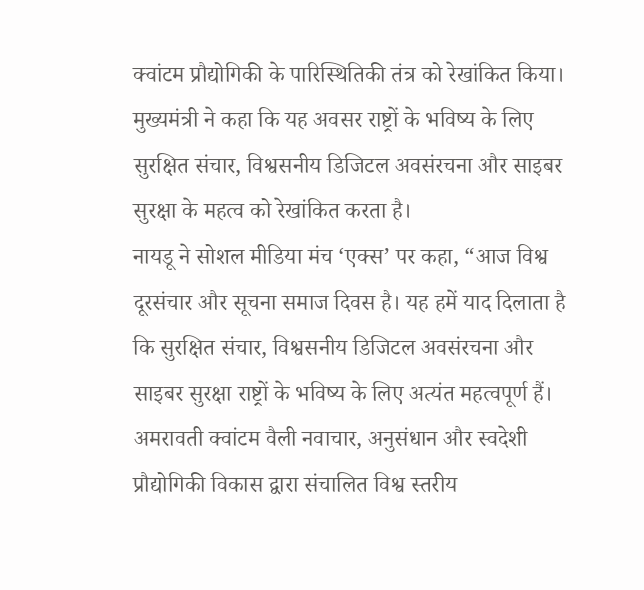क्वांटम प्रौद्योगिकी के पारिस्थितिकी तंत्र को रेखांकित किया।
मुख्यमंत्री ने कहा कि यह अवसर राष्ट्रों के भविष्य के लिए सुरक्षित संचार, विश्वसनीय डिजिटल अवसंरचना और साइबर सुरक्षा के महत्व को रेखांकित करता है।
नायडू ने सोशल मीडिया मंच ‘एक्स’ पर कहा, “आज विश्व दूरसंचार और सूचना समाज दिवस है। यह हमें याद दिलाता है कि सुरक्षित संचार, विश्वसनीय डिजिटल अवसंरचना और साइबर सुरक्षा राष्ट्रों के भविष्य के लिए अत्यंत महत्वपूर्ण हैं। अमरावती क्वांटम वैली नवाचार, अनुसंधान और स्वदेशी प्रौद्योगिकी विकास द्वारा संचालित विश्व स्तरीय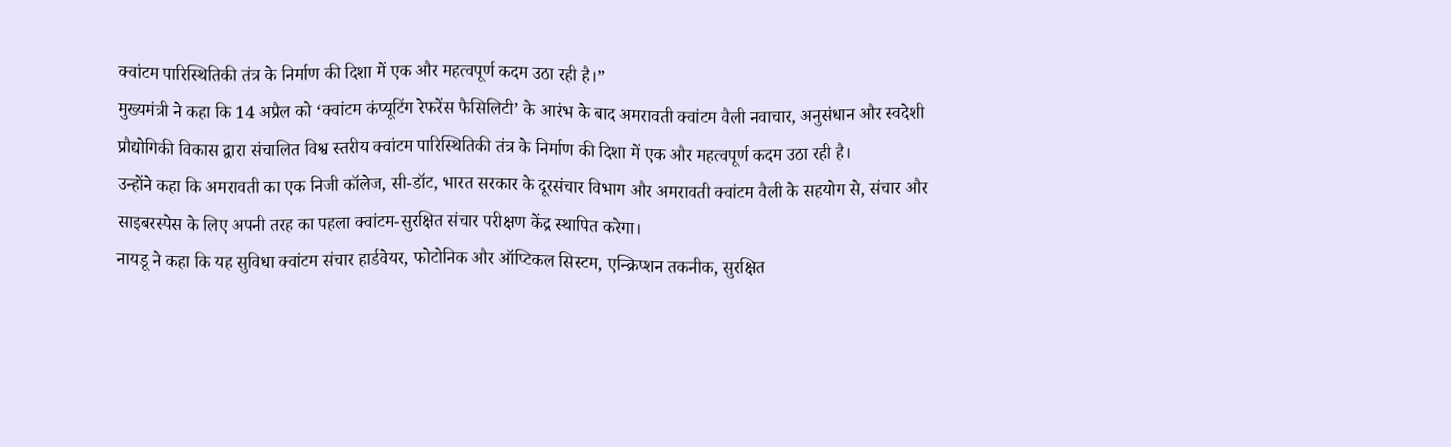क्वांटम पारिस्थितिकी तंत्र के निर्माण की दिशा में एक और महत्वपूर्ण कदम उठा रही है।”
मुख्यमंत्री ने कहा कि 14 अप्रैल को ‘क्वांटम कंप्यूटिंग रेफरेंस फैसिलिटी’ के आरंभ के बाद अमरावती क्वांटम वैली नवाचार, अनुसंधान और स्वदेशी प्रौद्योगिकी विकास द्वारा संचालित विश्व स्तरीय क्वांटम पारिस्थितिकी तंत्र के निर्माण की दिशा में एक और महत्वपूर्ण कदम उठा रही है।
उन्होंने कहा कि अमरावती का एक निजी कॉलेज, सी-डॉट, भारत सरकार के दूरसंचार विभाग और अमरावती क्वांटम वैली के सहयोग से, संचार और साइबरस्पेस के लिए अपनी तरह का पहला क्वांटम-सुरक्षित संचार परीक्षण केंद्र स्थापित करेगा।
नायडू ने कहा कि यह सुविधा क्वांटम संचार हार्डवेयर, फोटोनिक और ऑप्टिकल सिस्टम, एन्क्रिप्शन तकनीक, सुरक्षित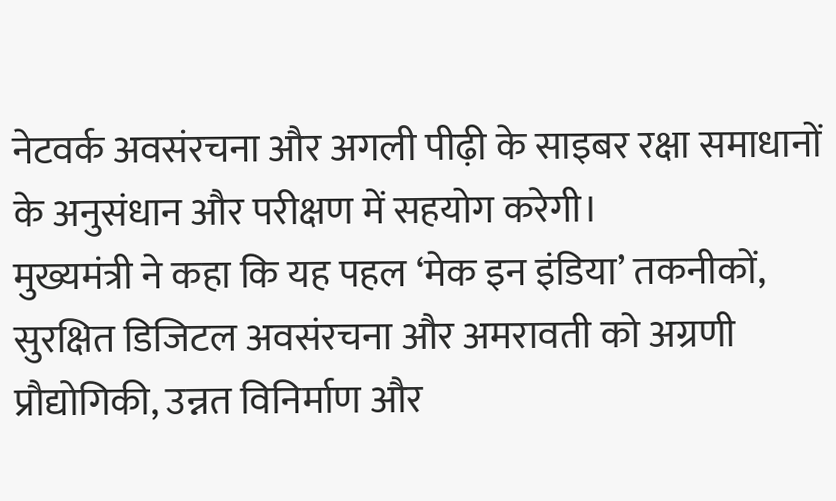नेटवर्क अवसंरचना और अगली पीढ़ी के साइबर रक्षा समाधानों के अनुसंधान और परीक्षण में सहयोग करेगी।
मुख्यमंत्री ने कहा कि यह पहल ‘मेक इन इंडिया’ तकनीकों, सुरक्षित डिजिटल अवसंरचना और अमरावती को अग्रणी प्रौद्योगिकी, उन्नत विनिर्माण और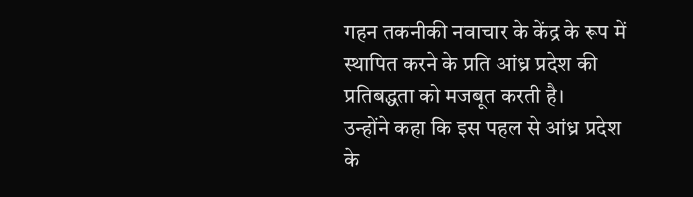गहन तकनीकी नवाचार के केंद्र के रूप में स्थापित करने के प्रति आंध्र प्रदेश की प्रतिबद्धता को मजबूत करती है।
उन्होंने कहा कि इस पहल से आंध्र प्रदेश के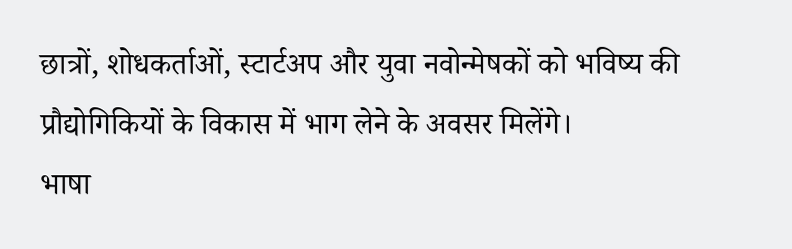छात्रों, शोधकर्ताओं, स्टार्टअप और युवा नवोन्मेषकों को भविष्य की प्रौद्योगिकियों के विकास में भाग लेने के अवसर मिलेंगे।
भाषा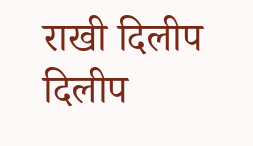राखी दिलीप
दिलीप